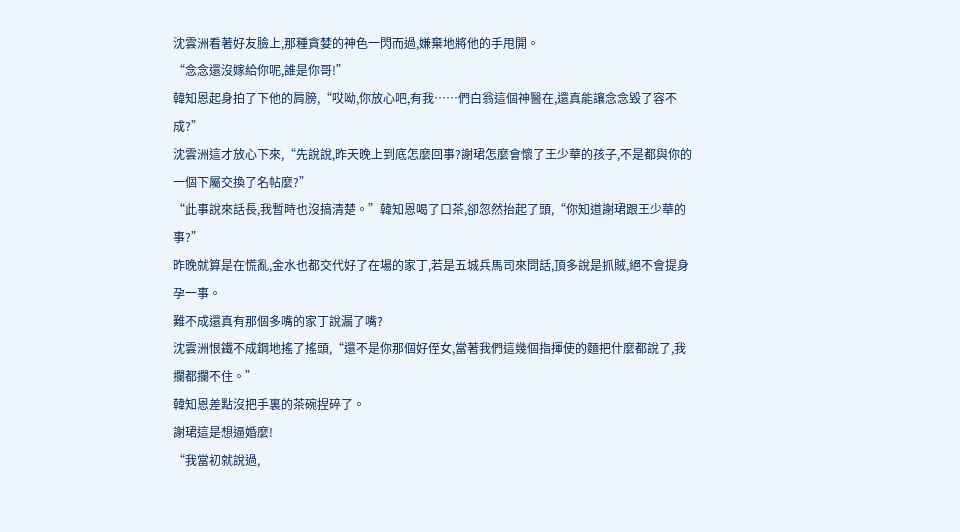沈雲洲看著好友臉上,那種貪婪的神色一閃而過,嫌棄地將他的手甩開。
“念念還沒嫁給你呢,誰是你哥!”
韓知恩起身拍了下他的肩膀,“哎呦,你放心吧,有我……們白翁這個神醫在,還真能讓念念毀了容不成?”
沈雲洲這才放心下來,“先說說,昨天晚上到底怎麼回事?謝珺怎麼會懷了王少華的孩子,不是都與你的一個下屬交換了名帖麼?”
“此事說來話長,我暫時也沒搞清楚。”韓知恩喝了口茶,卻忽然抬起了頭,“你知道謝珺跟王少華的事?”
昨晚就算是在慌亂,金水也都交代好了在場的家丁,若是五城兵馬司來問話,頂多說是抓賊,絕不會提身孕一事。
難不成還真有那個多嘴的家丁說漏了嘴?
沈雲洲恨鐵不成鋼地搖了搖頭,“還不是你那個好侄女,當著我們這幾個指揮使的麵把什麼都說了,我攔都攔不住。”
韓知恩差點沒把手裏的茶碗捏碎了。
謝珺這是想逼婚麼!
“我當初就說過,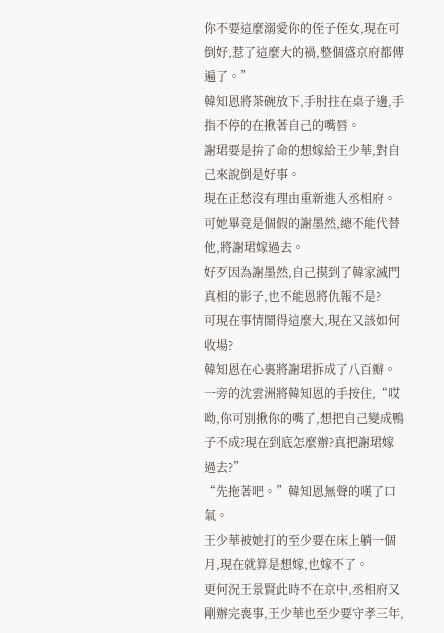你不要這麼溺愛你的侄子侄女,現在可倒好,惹了這麼大的禍,整個盛京府都傳遍了。”
韓知恩將茶碗放下,手肘拄在桌子邊,手指不停的在揪著自己的嘴唇。
謝珺要是拚了命的想嫁給王少華,對自己來說倒是好事。
現在正愁沒有理由重新進入丞相府。
可她畢竟是個假的謝墨然,總不能代替他,將謝珺嫁過去。
好歹因為謝墨然,自己摸到了韓家滅門真相的影子,也不能恩將仇報不是?
可現在事情鬧得這麼大,現在又該如何收場?
韓知恩在心裏將謝珺拆成了八百瓣。
一旁的沈雲洲將韓知恩的手按住,“哎呦,你可別揪你的嘴了,想把自己變成鴨子不成?現在到底怎麼辦?真把謝珺嫁過去?”
“先拖著吧。”韓知恩無聲的嘆了口氣。
王少華被她打的至少要在床上躺一個月,現在就算是想嫁,也嫁不了。
更何況王景賢此時不在京中,丞相府又剛辦完喪事,王少華也至少要守孝三年,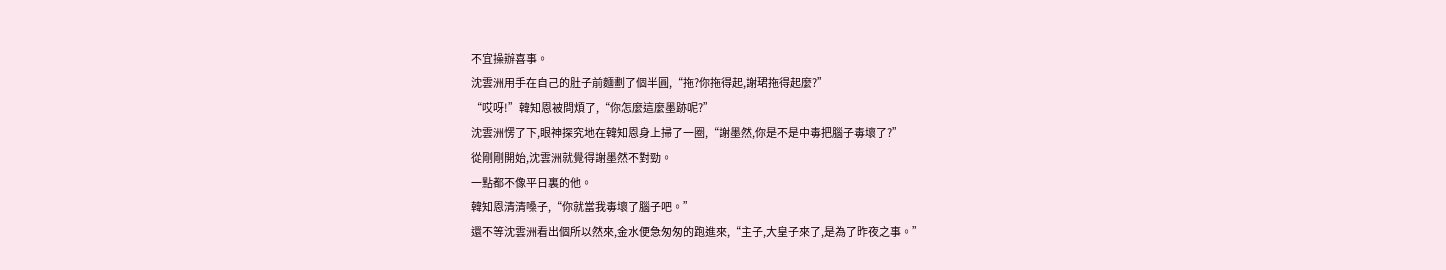不宜操辦喜事。
沈雲洲用手在自己的肚子前麵劃了個半圓,“拖?你拖得起,謝珺拖得起麼?”
“哎呀!”韓知恩被問煩了,“你怎麼這麼墨跡呢?”
沈雲洲愣了下,眼神探究地在韓知恩身上掃了一圈,“謝墨然,你是不是中毒把腦子毒壞了?”
從剛剛開始,沈雲洲就覺得謝墨然不對勁。
一點都不像平日裏的他。
韓知恩清清嗓子,“你就當我毒壞了腦子吧。”
還不等沈雲洲看出個所以然來,金水便急匆匆的跑進來,“主子,大皇子來了,是為了昨夜之事。”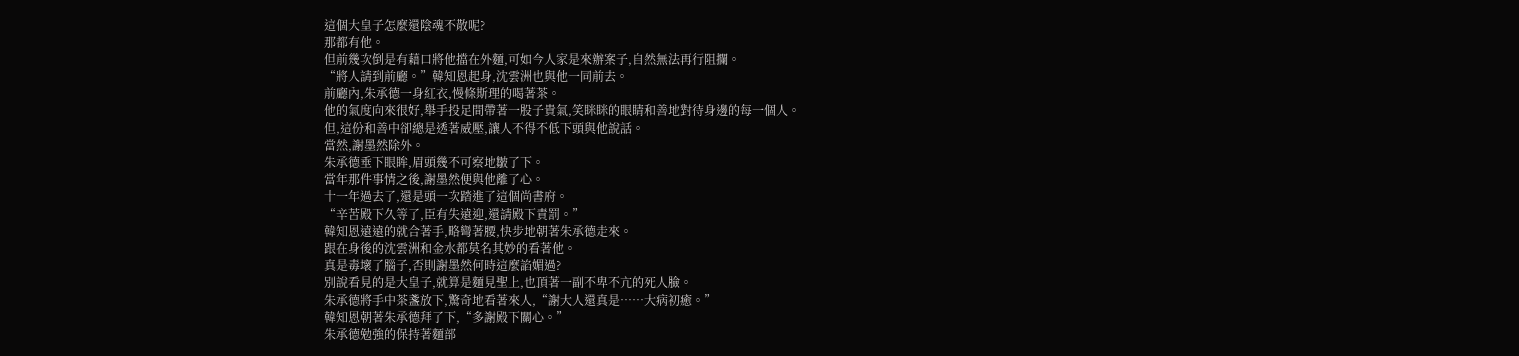這個大皇子怎麼還陰魂不散呢?
那都有他。
但前幾次倒是有藉口將他擋在外麵,可如今人家是來辦案子,自然無法再行阻攔。
“將人請到前廳。”韓知恩起身,沈雲洲也與他一同前去。
前廳內,朱承德一身紅衣,慢條斯理的喝著茶。
他的氣度向來很好,舉手投足間帶著一股子貴氣,笑眯眯的眼睛和善地對待身邊的每一個人。
但,這份和善中卻總是透著威壓,讓人不得不低下頭與他說話。
當然,謝墨然除外。
朱承德垂下眼眸,眉頭幾不可察地皺了下。
當年那件事情之後,謝墨然便與他離了心。
十一年過去了,還是頭一次踏進了這個尚書府。
“辛苦殿下久等了,臣有失遠迎,還請殿下責罰。”
韓知恩遠遠的就合著手,略彎著腰,快步地朝著朱承德走來。
跟在身後的沈雲洲和金水都莫名其妙的看著他。
真是毒壞了腦子,否則謝墨然何時這麼諂媚過?
別說看見的是大皇子,就算是麵見聖上,也頂著一副不卑不亢的死人臉。
朱承德將手中茶盞放下,驚奇地看著來人,“謝大人還真是……大病初癒。”
韓知恩朝著朱承德拜了下,“多謝殿下關心。”
朱承德勉強的保持著麵部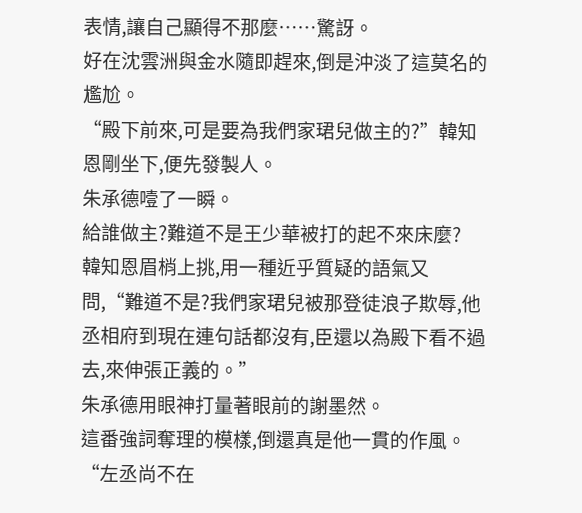表情,讓自己顯得不那麼……驚訝。
好在沈雲洲與金水隨即趕來,倒是沖淡了這莫名的尷尬。
“殿下前來,可是要為我們家珺兒做主的?”韓知恩剛坐下,便先發製人。
朱承德噎了一瞬。
給誰做主?難道不是王少華被打的起不來床麼?
韓知恩眉梢上挑,用一種近乎質疑的語氣又問,“難道不是?我們家珺兒被那登徒浪子欺辱,他丞相府到現在連句話都沒有,臣還以為殿下看不過去,來伸張正義的。”
朱承德用眼神打量著眼前的謝墨然。
這番強詞奪理的模樣,倒還真是他一貫的作風。
“左丞尚不在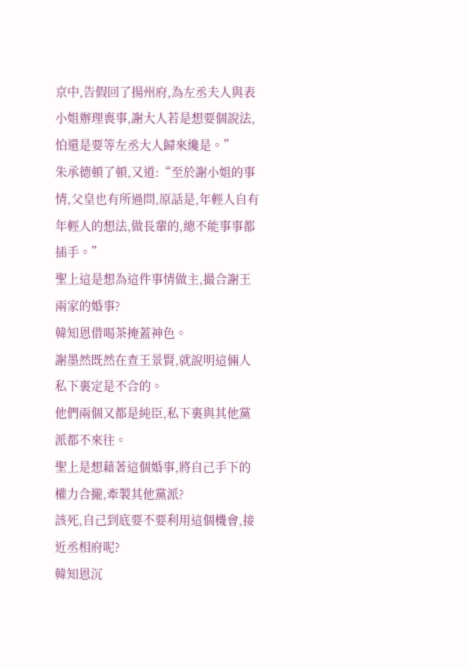京中,告假回了揚州府,為左丞夫人與表小姐辦理喪事,謝大人若是想要個說法,怕還是要等左丞大人歸來纔是。”
朱承德頓了頓,又道:“至於謝小姐的事情,父皇也有所過問,原話是,年輕人自有年輕人的想法,做長輩的,總不能事事都插手。”
聖上這是想為這件事情做主,撮合謝王兩家的婚事?
韓知恩借喝茶掩蓋神色。
謝墨然既然在查王景賢,就說明這倆人私下裏定是不合的。
他們兩個又都是純臣,私下裏與其他黨派都不來往。
聖上是想藉著這個婚事,將自己手下的權力合攏,牽製其他黨派?
該死,自己到底要不要利用這個機會,接近丞相府呢?
韓知恩沉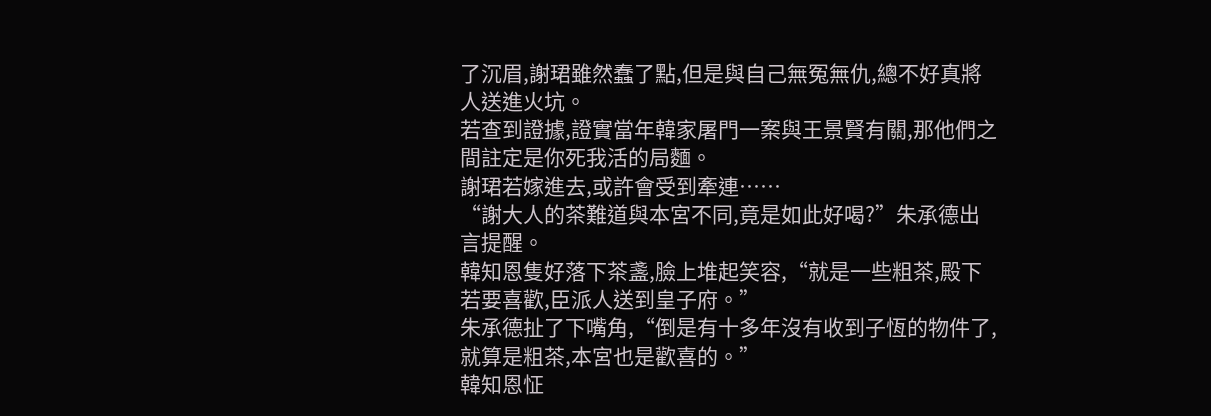了沉眉,謝珺雖然蠢了點,但是與自己無冤無仇,總不好真將人送進火坑。
若查到證據,證實當年韓家屠門一案與王景賢有關,那他們之間註定是你死我活的局麵。
謝珺若嫁進去,或許會受到牽連……
“謝大人的茶難道與本宮不同,竟是如此好喝?”朱承德出言提醒。
韓知恩隻好落下茶盞,臉上堆起笑容,“就是一些粗茶,殿下若要喜歡,臣派人送到皇子府。”
朱承德扯了下嘴角,“倒是有十多年沒有收到子恆的物件了,就算是粗茶,本宮也是歡喜的。”
韓知恩怔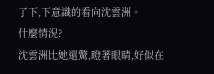了下,下意識的看向沈雲洲。
什麼情況?
沈雲洲比她還驚,瞪著眼睛,好似在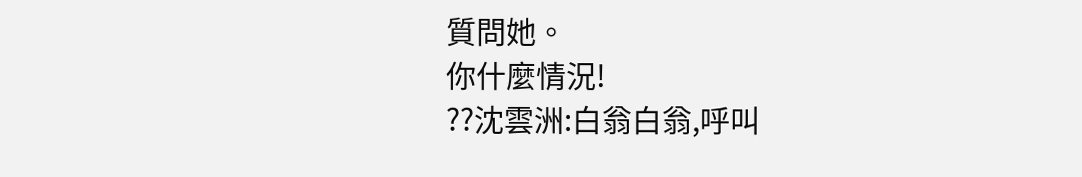質問她。
你什麼情況!
??沈雲洲:白翁白翁,呼叫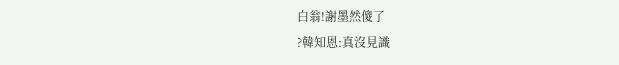白翁!謝墨然傻了
?韓知恩:真沒見識